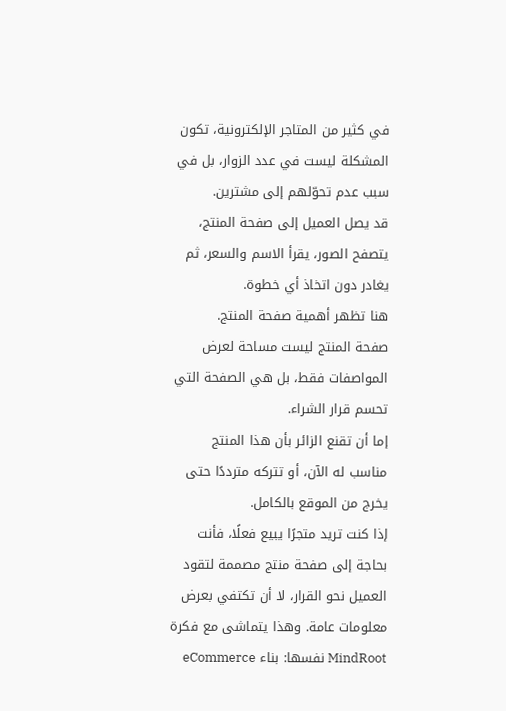في كثير من المتاجر الإلكترونية، تكون المشكلة ليست في عدد الزوار، بل في سبب عدم تحوّلهم إلى مشترين.
قد يصل العميل إلى صفحة المنتج، يتصفح الصور، يقرأ الاسم والسعر، ثم يغادر دون اتخاذ أي خطوة.
هنا تظهر أهمية صفحة المنتج.
صفحة المنتج ليست مساحة لعرض المواصفات فقط، بل هي الصفحة التي تحسم قرار الشراء.
إما أن تقنع الزائر بأن هذا المنتج مناسب له الآن، أو تتركه مترددًا حتى يخرج من الموقع بالكامل.
إذا كنت تريد متجرًا يبيع فعلًا، فأنت بحاجة إلى صفحة منتج مصممة لتقود العميل نحو القرار، لا أن تكتفي بعرض معلومات عامة. وهذا يتماشى مع فكرة MindRoot نفسها: بناء eCommerce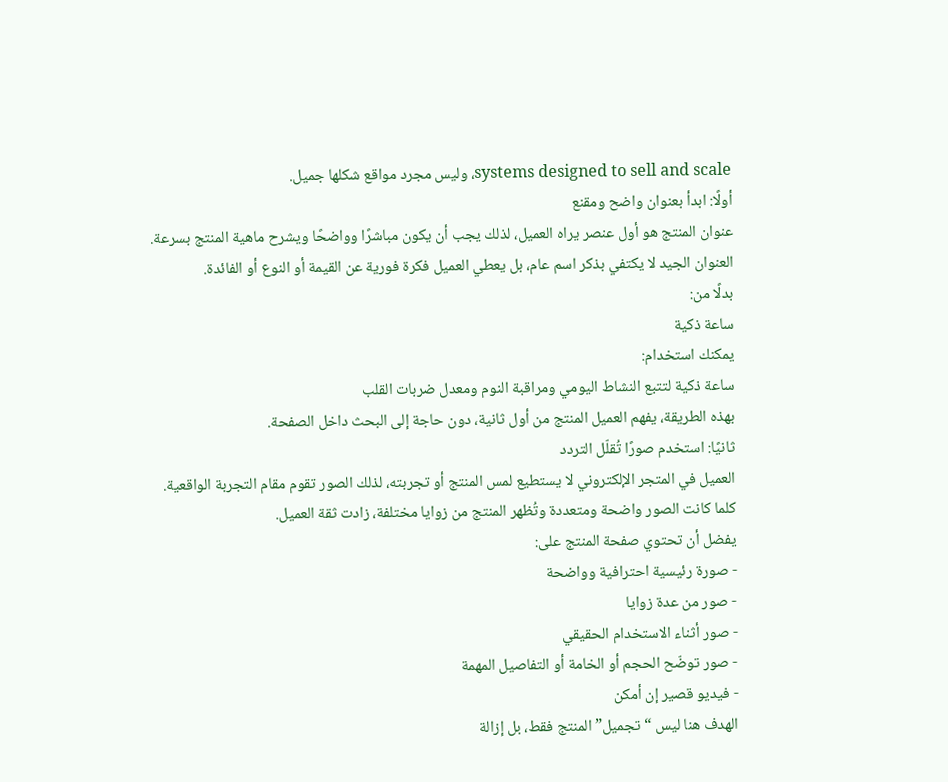systems designed to sell and scale، وليس مجرد مواقع شكلها جميل.
أولًا: ابدأ بعنوان واضح ومقنع
عنوان المنتج هو أول عنصر يراه العميل، لذلك يجب أن يكون مباشرًا وواضحًا ويشرح ماهية المنتج بسرعة.
العنوان الجيد لا يكتفي بذكر اسم عام، بل يعطي العميل فكرة فورية عن القيمة أو النوع أو الفائدة.
بدلًا من:
ساعة ذكية
يمكنك استخدام:
ساعة ذكية لتتبع النشاط اليومي ومراقبة النوم ومعدل ضربات القلب
بهذه الطريقة، يفهم العميل المنتج من أول ثانية، دون حاجة إلى البحث داخل الصفحة.
ثانيًا: استخدم صورًا تُقلّل التردد
العميل في المتجر الإلكتروني لا يستطيع لمس المنتج أو تجربته، لذلك الصور تقوم مقام التجربة الواقعية.
كلما كانت الصور واضحة ومتعددة وتُظهر المنتج من زوايا مختلفة، زادت ثقة العميل.
يفضل أن تحتوي صفحة المنتج على:
- صورة رئيسية احترافية وواضحة
- صور من عدة زوايا
- صور أثناء الاستخدام الحقيقي
- صور توضّح الحجم أو الخامة أو التفاصيل المهمة
- فيديو قصير إن أمكن
الهدف هنا ليس “تجميل” المنتج فقط، بل إزالة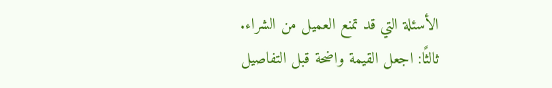الأسئلة التي قد تمنع العميل من الشراء.
ثالثًا: اجعل القيمة واضحة قبل التفاصيل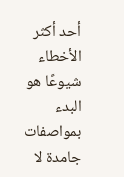أحد أكثر الأخطاء شيوعًا هو البدء بمواصفات جامدة لا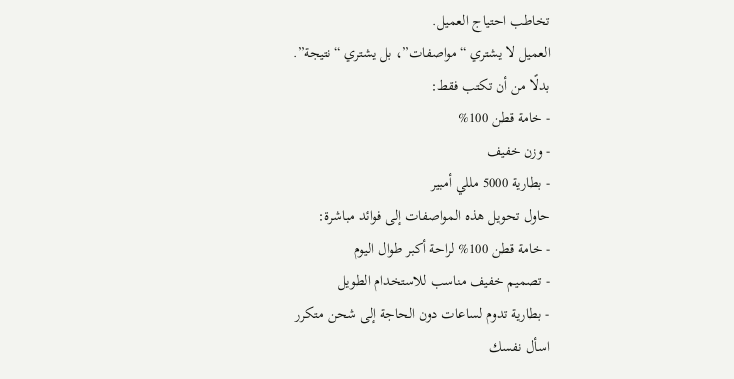تخاطب احتياج العميل.
العميل لا يشتري “مواصفات”، بل يشتري “نتيجة”.
بدلًا من أن تكتب فقط:
- خامة قطن 100%
- وزن خفيف
- بطارية 5000 مللي أمبير
حاول تحويل هذه المواصفات إلى فوائد مباشرة:
- خامة قطن 100% لراحة أكبر طوال اليوم
- تصميم خفيف مناسب للاستخدام الطويل
- بطارية تدوم لساعات دون الحاجة إلى شحن متكرر
اسأل نفسك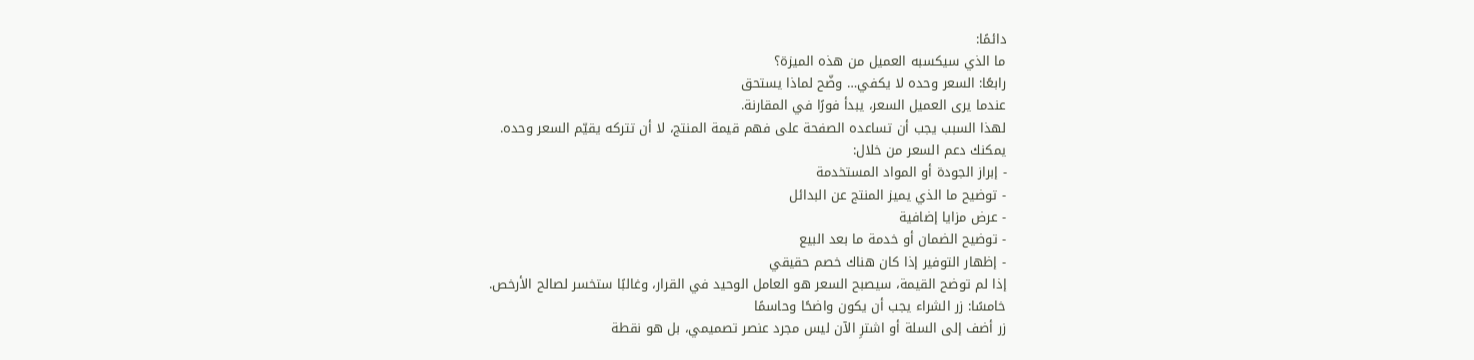دائمًا:
ما الذي سيكسبه العميل من هذه الميزة؟
رابعًا: السعر وحده لا يكفي… وضّح لماذا يستحق
عندما يرى العميل السعر، يبدأ فورًا في المقارنة.
لهذا السبب يجب أن تساعده الصفحة على فهم قيمة المنتج، لا أن تتركه يقيّم السعر وحده.
يمكنك دعم السعر من خلال:
- إبراز الجودة أو المواد المستخدمة
- توضيح ما الذي يميز المنتج عن البدائل
- عرض مزايا إضافية
- توضيح الضمان أو خدمة ما بعد البيع
- إظهار التوفير إذا كان هناك خصم حقيقي
إذا لم توضح القيمة، سيصبح السعر هو العامل الوحيد في القرار، وغالبًا ستخسر لصالح الأرخص.
خامسًا: زر الشراء يجب أن يكون واضحًا وحاسمًا
زر أضف إلى السلة أو اشترِ الآن ليس مجرد عنصر تصميمي، بل هو نقطة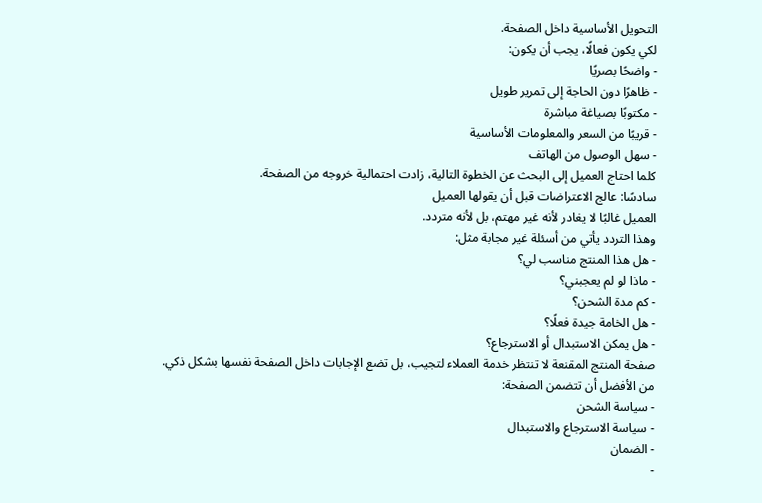التحويل الأساسية داخل الصفحة.
لكي يكون فعالًا، يجب أن يكون:
- واضحًا بصريًا
- ظاهرًا دون الحاجة إلى تمرير طويل
- مكتوبًا بصياغة مباشرة
- قريبًا من السعر والمعلومات الأساسية
- سهل الوصول من الهاتف
كلما احتاج العميل إلى البحث عن الخطوة التالية، زادت احتمالية خروجه من الصفحة.
سادسًا: عالج الاعتراضات قبل أن يقولها العميل
العميل غالبًا لا يغادر لأنه غير مهتم، بل لأنه متردد.
وهذا التردد يأتي من أسئلة غير مجابة مثل:
- هل هذا المنتج مناسب لي؟
- ماذا لو لم يعجبني؟
- كم مدة الشحن؟
- هل الخامة جيدة فعلًا؟
- هل يمكن الاستبدال أو الاسترجاع؟
صفحة المنتج المقنعة لا تنتظر خدمة العملاء لتجيب، بل تضع الإجابات داخل الصفحة نفسها بشكل ذكي.
من الأفضل أن تتضمن الصفحة:
- سياسة الشحن
- سياسة الاسترجاع والاستبدال
- الضمان
-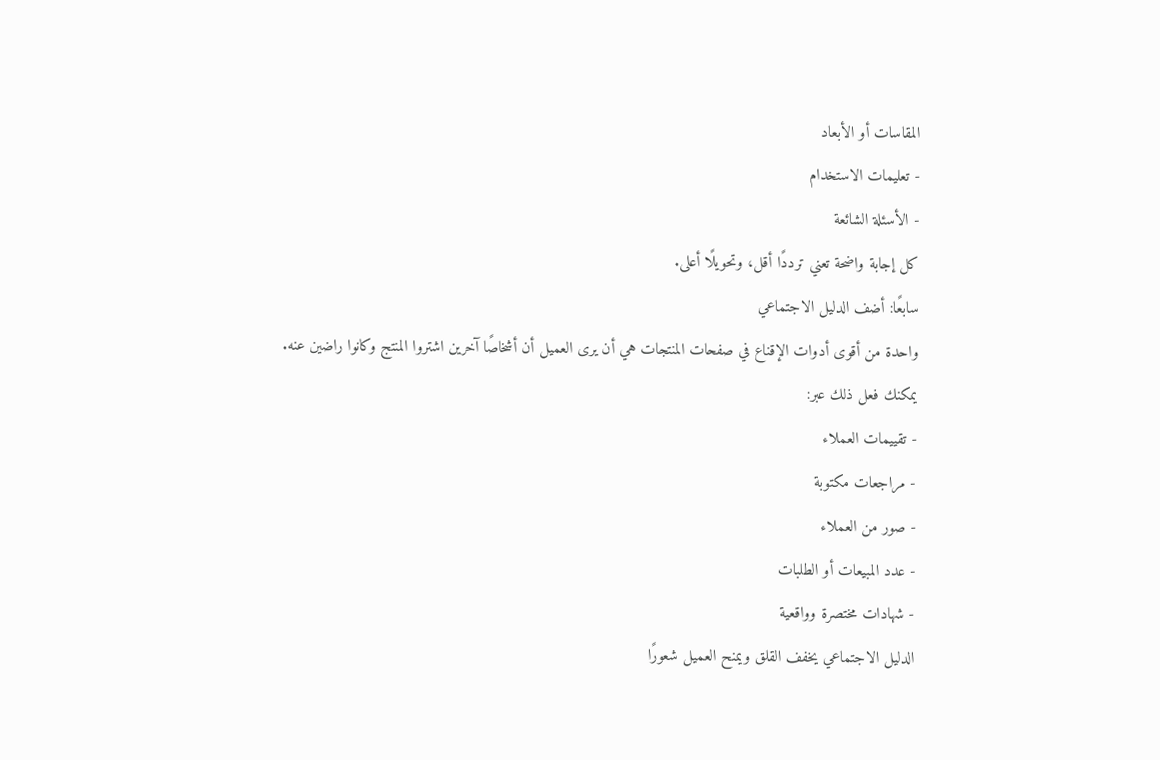المقاسات أو الأبعاد
- تعليمات الاستخدام
- الأسئلة الشائعة
كل إجابة واضحة تعني ترددًا أقل، وتحويلًا أعلى.
سابعًا: أضف الدليل الاجتماعي
واحدة من أقوى أدوات الإقناع في صفحات المنتجات هي أن يرى العميل أن أشخاصًا آخرين اشتروا المنتج وكانوا راضين عنه.
يمكنك فعل ذلك عبر:
- تقييمات العملاء
- مراجعات مكتوبة
- صور من العملاء
- عدد المبيعات أو الطلبات
- شهادات مختصرة وواقعية
الدليل الاجتماعي يخفف القلق ويمنح العميل شعورًا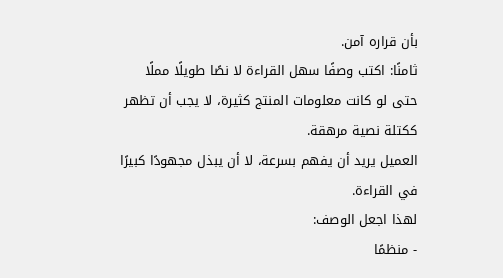بأن قراره آمن.
ثامنًا: اكتب وصفًا سهل القراءة لا نصًا طويلًا مملًا
حتى لو كانت معلومات المنتج كثيرة، لا يجب أن تظهر ككتلة نصية مرهقة.
العميل يريد أن يفهم بسرعة، لا أن يبذل مجهودًا كبيرًا في القراءة.
لهذا اجعل الوصف:
- منظمًا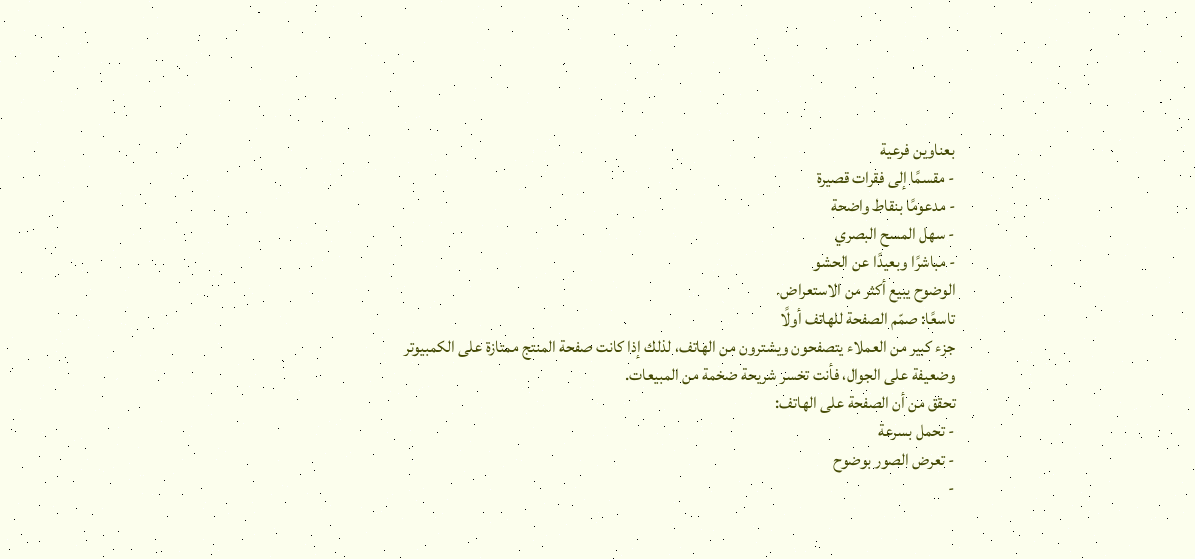بعناوين فرعية
- مقسمًا إلى فقرات قصيرة
- مدعومًا بنقاط واضحة
- سهل المسح البصري
- مباشرًا وبعيدًا عن الحشو
الوضوح يبيع أكثر من الاستعراض.
تاسعًا: صمّم الصفحة للهاتف أولًا
جزء كبير من العملاء يتصفحون ويشترون من الهاتف، لذلك إذا كانت صفحة المنتج ممتازة على الكمبيوتر وضعيفة على الجوال، فأنت تخسر شريحة ضخمة من المبيعات.
تحقق من أن الصفحة على الهاتف:
- تحمل بسرعة
- تعرض الصور بوضوح
-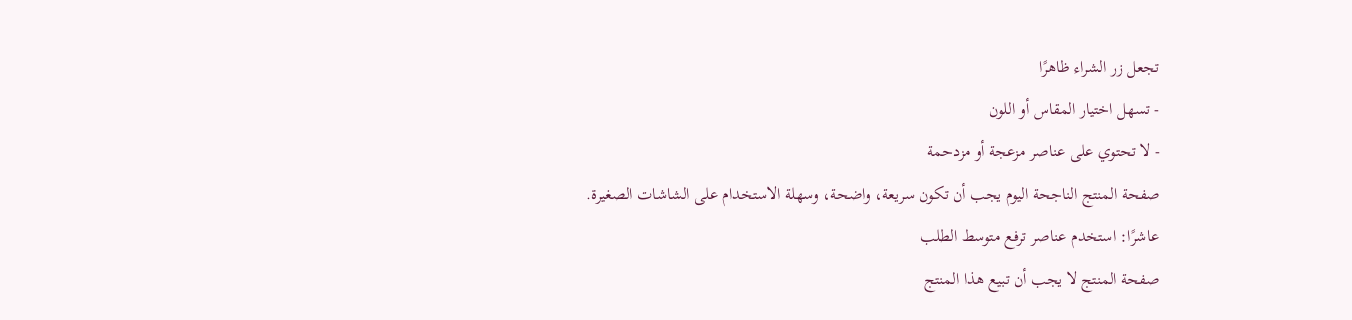تجعل زر الشراء ظاهرًا
- تسهل اختيار المقاس أو اللون
- لا تحتوي على عناصر مزعجة أو مزدحمة
صفحة المنتج الناجحة اليوم يجب أن تكون سريعة، واضحة، وسهلة الاستخدام على الشاشات الصغيرة.
عاشرًا: استخدم عناصر ترفع متوسط الطلب
صفحة المنتج لا يجب أن تبيع هذا المنتج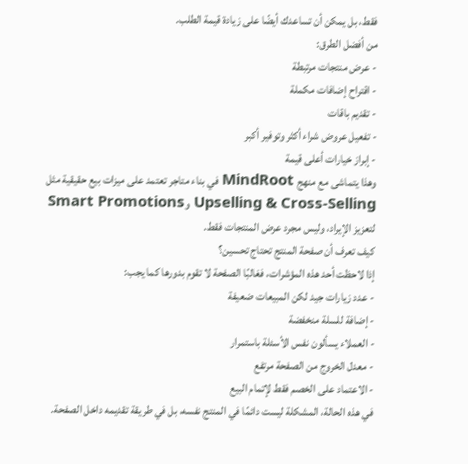فقط، بل يمكن أن تساعدك أيضًا على زيادة قيمة الطلب.
من أفضل الطرق:
- عرض منتجات مرتبطة
- اقتراح إضافات مكملة
- تقديم باقات
- تفعيل عروض شراء أكثر وتوفير أكبر
- إبراز خيارات أعلى قيمة
وهذا يتماشى مع منهج MindRoot في بناء متاجر تعتمد على ميزات بيع حقيقية مثل Upselling & Cross-Selling وSmart Promotions لتعزيز الإيراد، وليس مجرد عرض المنتجات فقط.
كيف تعرف أن صفحة المنتج تحتاج تحسين؟
إذا لاحظت أحد هذه المؤشرات، فغالبًا الصفحة لا تقوم بدورها كما يجب:
- عدد زيارات جيد لكن المبيعات ضعيفة
- إضافة للسلة منخفضة
- العملاء يسألون نفس الأسئلة باستمرار
- معدل الخروج من الصفحة مرتفع
- الاعتماد على الخصم فقط لإتمام البيع
في هذه الحالة، المشكلة ليست دائمًا في المنتج نفسه، بل في طريقة تقديمه داخل الصفحة.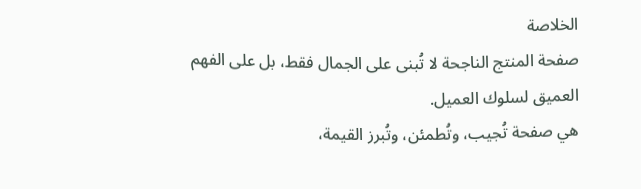الخلاصة
صفحة المنتج الناجحة لا تُبنى على الجمال فقط، بل على الفهم العميق لسلوك العميل.
هي صفحة تُجيب، وتُطمئن، وتُبرز القيمة،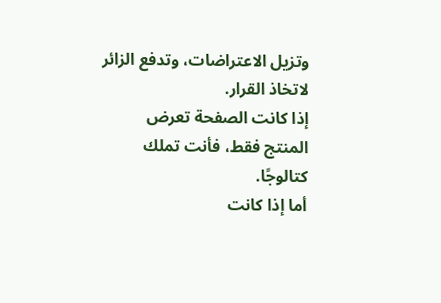وتزيل الاعتراضات، وتدفع الزائر لاتخاذ القرار.
إذا كانت الصفحة تعرض المنتج فقط، فأنت تملك كتالوجًا.
أما إذا كانت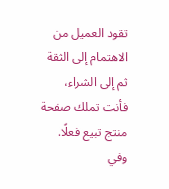تقود العميل من الاهتمام إلى الثقة ثم إلى الشراء، فأنت تملك صفحة منتج تبيع فعلًا.
وفي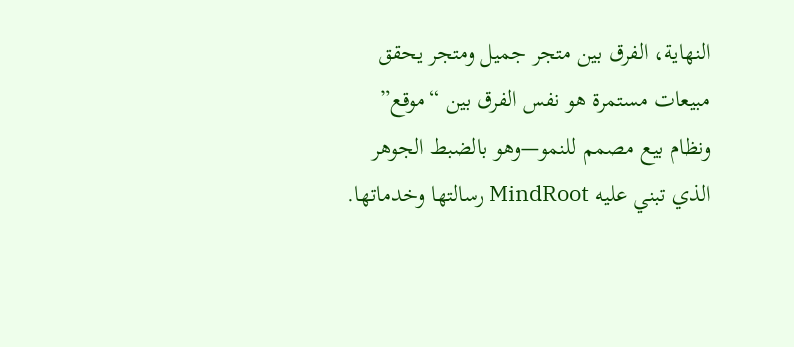النهاية، الفرق بين متجر جميل ومتجر يحقق مبيعات مستمرة هو نفس الفرق بين “موقع” ونظام بيع مصمم للنمو—وهو بالضبط الجوهر الذي تبني عليه MindRoot رسالتها وخدماتها.